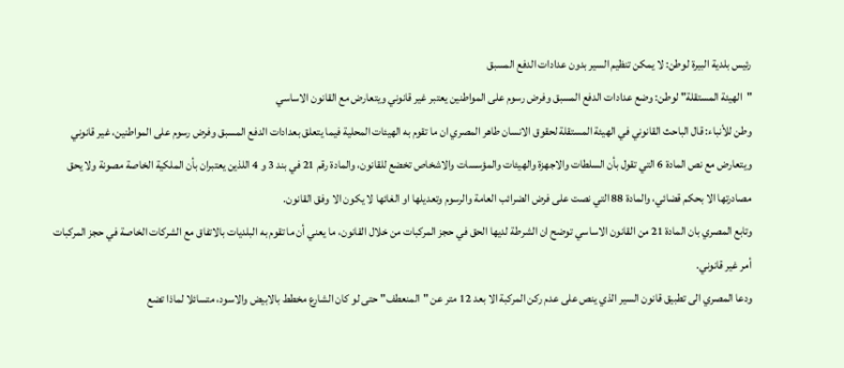رئيس بلدية البيرة لوطن: لا يمكن تنظيم السير بدون عدادات الدفع المسبق
"الهيئة المستقلة" لوطن: وضع عدادات الدفع المسبق وفرض رسوم على المواطنين يعتبر غير قانوني ويتعارض مع القانون الاساسي
وطن للأنباء: قال الباحث القانوني في الهيئة المستقلة لحقوق الانسان طاهر المصري ان ما تقوم به الهيئات المحلية فيما يتعلق بعدادات الدفع المسبق وفرض رسوم على المواطنين، غير قانوني ويتعارض مع نص المادة 6 التي تقول بأن السلطات والاجهزة والهيئات والمؤسسات والاشخاص تخضع للقانون، والمادة رقم 21 في بند 3 و 4 اللذين يعتبران بأن الملكية الخاصة مصونة ولا يحق مصادرتها الا بحكم قضائي، والمادة 88 التي نصت على فرض الضرائب العامة والرسوم وتعديلها او الغائها لا يكون الا وفق القانون.
وتابع المصري بان المادة 21 من القانون الاساسي توضح ان الشرطة لديها الحق في حجز المركبات من خلال القانون، ما يعني أن ما تقوم به البلديات بالاتفاق مع الشركات الخاصة في حجز المركبات أمر غير قانوني.
ودعا المصري الى تطبيق قانون السير الذي ينص على عدم ركن المركبة الا بعد 12 متر عن "المنعطف" حتى لو كان الشارع مخطط بالابيض والاسود، متسائلا لماذا تضع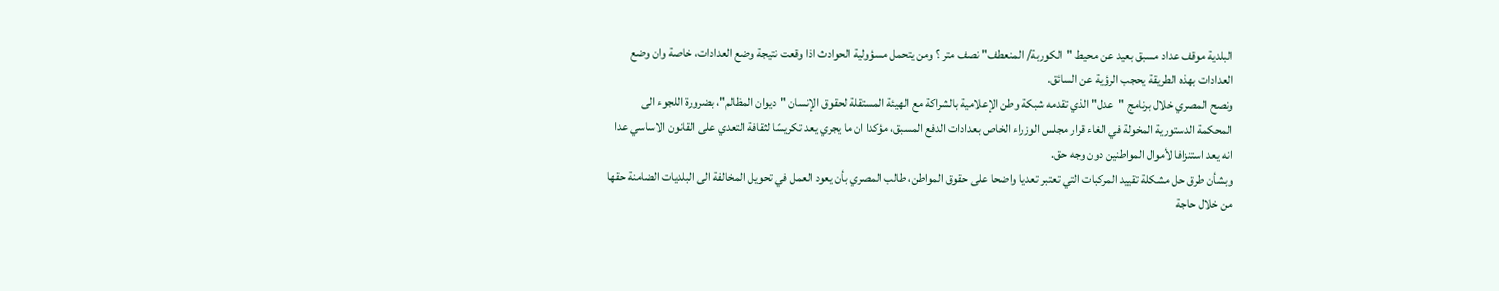البلدية موقف عداد مسبق بعيد عن محيط "الكوربة/ المنعطف" نصف متر ؟ ومن يتحمل مسؤولية الحوادث اذا وقعت نتيجة وضع العدادات، خاصة وان وضع العدادات بهذه الطريقة يحجب الرؤية عن السائق.
ونصح المصري خلال برنامج "عدل" الذي تقدمه شبكة وطن الإعلامية بالشراكة مع الهيئة المستقلة لحقوق الإنسان "ديوان المظالم"، بضرورة اللجوء الى المحكمة الدستورية المخولة في الغاء قرار مجلس الوزراء الخاص بعدادات الدفع المسبق، مؤكدا ان ما يجري يعد تكريسًا لثقافة التعدي على القانون الاساسي عدا انه يعد استنزافا لأموال المواطنين دون وجه حق.
وبشأن طرق حل مشكلة تقييد المركبات التي تعتبر تعديا واضحا على حقوق المواطن، طالب المصري بأن يعود العمل في تحويل المخالفة الى البلديات الضامنة حقها من خلال حاجة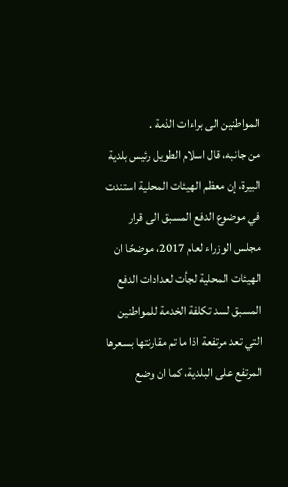المواطنين الى براءات الذمة .
من جانبه، قال اسلام الطويل رئيس بلدية البيرة، إن معظم الهيئات المحلية استندت في موضوع الدفع المسبق الى قرار مجلس الوزراء لعام 2017، موضحًا ان الهيئات المحلية لجأت لعدادات الدفع المسبق لسد تكلفة الخدمة للمواطنين التي تعد مرتفعة اذا ما تم مقارنتها بسعرها المرتفع على البلدية، كما ان وضع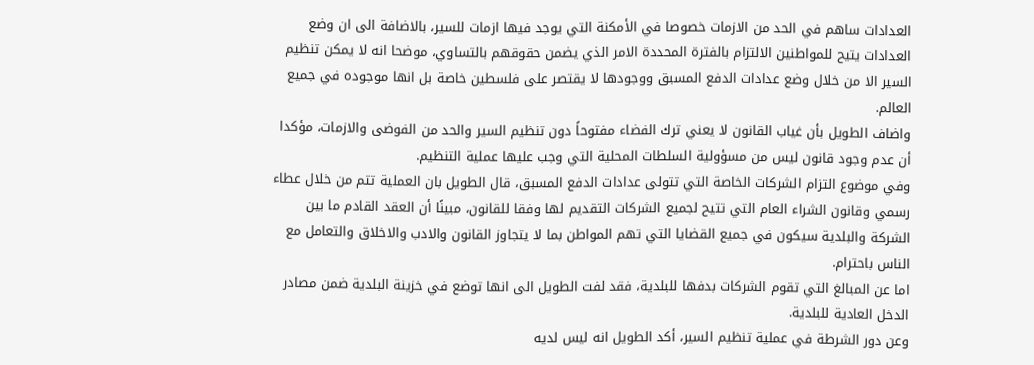العدادات ساهم في الحد من الازمات خصوصا في الأمكنة التي يوجد فيها ازمات للسير، بالاضافة الى ان وضع العدادات يتيح للمواطنين الالتزام بالفترة المحددة الامر الذي يضمن حقوقهم بالتساوي، موضحا انه لا يمكن تنظيم السير الا من خلال وضع عدادات الدفع المسبق ووجودها لا يقتصر على فلسطين خاصة بل انها موجوده في جميع العالم.
واضاف الطويل بأن غياب القانون لا يعني ترك الفضاء مفتوحاً دون تنظيم السير والحد من الفوضى والازمات، مؤكدا أن عدم وجود قانون ليس من مسؤولية السلطات المحلية التي وجب عليها عملية التنظيم.
وفي موضوع التزام الشركات الخاصة التي تتولى عدادات الدفع المسبق، قال الطويل بان العملية تتم من خلال عطاء رسمي وقانون الشراء العام التي تتيح لجميع الشركات التقديم لها وفقا للقانون، مبينًا أن العقد القادم ما بين الشركة والبلدية سيكون في جميع القضايا التي تهم المواطن بما لا يتجاوز القانون والادب والاخلاق والتعامل مع الناس باحترام.
اما عن المبالغ التي تقوم الشركات بدفها للبلدية، فقد لفت الطويل الى انها توضع في خزينة البلدية ضمن مصادر الدخل العادية للبلدية.
وعن دور الشرطة في عملية تنظيم السير، أكد الطويل انه ليس لديه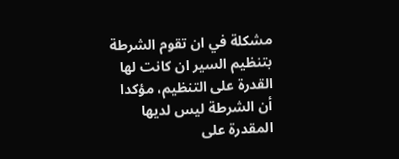مشكلة في ان تقوم الشرطة بتنظيم السير ان كانت لها القدرة على التنظيم، مؤكدا أن الشرطة ليس لديها المقدرة على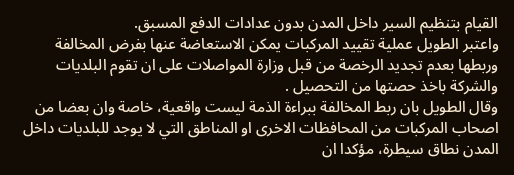القيام بتنظيم السير داخل المدن بدون عدادات الدفع المسبق.
واعتبر الطويل عملية تقييد المركبات يمكن الاستعاضة عنها بفرض المخالفة وربطها بعدم تجديد الرخصة من قبل وزارة المواصلات على ان تقوم البلديات والشركة باخذ حصتها من التحصيل .
وقال الطويل بان ربط المخالفة ببراءة الذمة ليست واقعية، خاصة وان بعضا من اصحاب المركبات من المحافظات الاخرى او المناطق التي لا يوجد للبلديات داخل المدن نطاق سيطرة، مؤكدا ان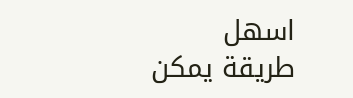اسهل طريقة يمكن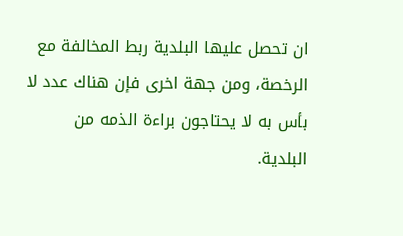ان تحصل عليها البلدية ربط المخالفة مع الرخصة، ومن جهة اخرى فإن هناك عدد لا بأس به لا يحتاجون براءة الذمه من البلدية.